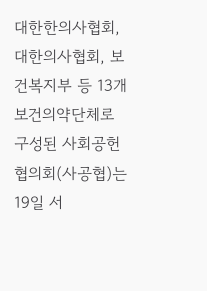대한한의사협회, 대한의사협회, 보건복지부 등 13개 보건의약단체로 구성된 사회공헌협의회(사공협)는 19일 서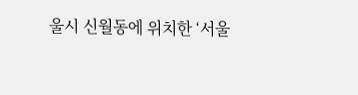울시 신월동에 위치한 ‘서울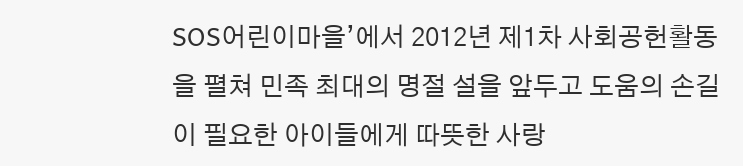SOS어린이마을’에서 2012년 제1차 사회공헌활동을 펼쳐 민족 최대의 명절 설을 앞두고 도움의 손길이 필요한 아이들에게 따뜻한 사랑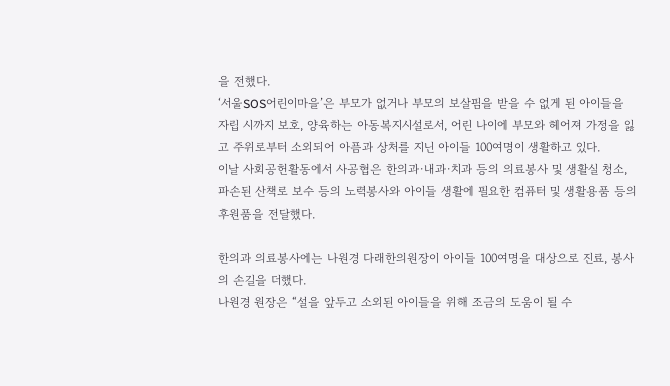을 전했다.
‘서울SOS어린이마을’은 부모가 없거나 부모의 보살핌을 받을 수 없게 된 아이들을 자립 시까지 보호, 양육하는 아동복지시설로서, 어린 나이에 부모와 헤어져 가정을 잃고 주위로부터 소외되어 아픔과 상처를 지닌 아이들 100여명이 생활하고 있다.
이날 사회공헌활동에서 사공협은 한의과·내과·치과 등의 의료봉사 및 생활실 청소, 파손된 산책로 보수 등의 노력봉사와 아이들 생활에 필요한 컴퓨터 및 생활용품 등의 후원품을 전달했다.

한의과 의료봉사에는 나원경 다래한의원장이 아이들 100여명을 대상으로 진료, 봉사의 손길을 더했다.
나원경 원장은 “설을 앞두고 소외된 아이들을 위해 조금의 도움이 될 수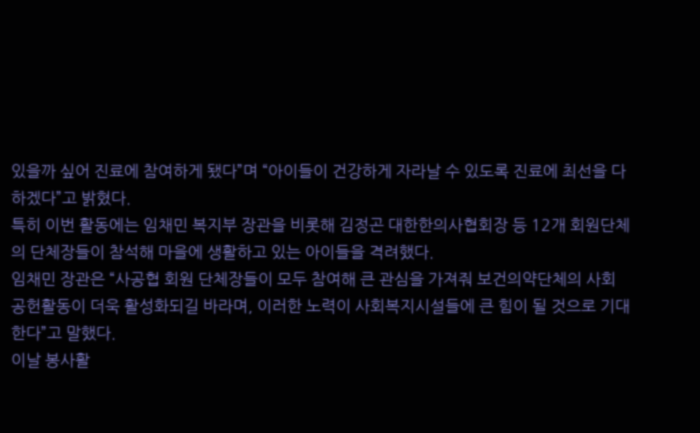있을까 싶어 진료에 참여하게 됐다”며 “아이들이 건강하게 자라날 수 있도록 진료에 최선을 다하겠다”고 밝혔다.
특히 이번 활동에는 임채민 복지부 장관을 비롯해 김정곤 대한한의사협회장 등 12개 회원단체의 단체장들이 참석해 마을에 생활하고 있는 아이들을 격려했다.
임채민 장관은 “사공협 회원 단체장들이 모두 참여해 큰 관심을 가져줘 보건의약단체의 사회공헌활동이 더욱 활성화되길 바라며, 이러한 노력이 사회복지시설들에 큰 힘이 될 것으로 기대한다”고 말했다.
이날 봉사활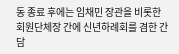동 종료 후에는 임채민 장관을 비롯한 회원단체장 간에 신년하례회를 겸한 간담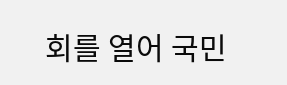회를 열어 국민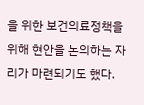을 위한 보건의료정책을 위해 현안을 논의하는 자리가 마련되기도 했다.